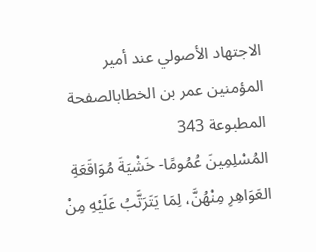الاجتهاد الأصولي عند أمير المؤمنين عمر بن الخطابالصفحة المطبوعة 343
المُسْلِمِينَ عُمُومًا- خَشْيَةَ مُوَاقَعَةِ العَوَاهِرِ مِنْهُنَّ، لِمَا يَتَرَتَّبُ عَلَيْهِ مِنْ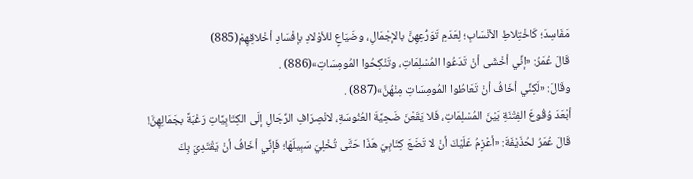مَفَاسِدَ؛ كَاخْتِلاطِ الأنْسَابِ؛ لِعَدَمِ تَوَرُّعِهِنَّ بالإجْمَالِ، وضَيَاعٍ للأوْلادِ بإفْسَادِ أخْلاقِهِمْ(885)
قَالَ عُمَرُ: «إنِّي أخْشَى أنْ تَدَعُوا المُسْلِمَاتِ، وتَنْكِحُوا المُومِسَاتِ»(886) .
وقَالَ: «لَكِنِّي أخَافُ أنْ تَعَاطُوا المُومِسَاتِ مِنْهُنَّ»(887) .
أبْعَدَ وُقُوعَ الفِتْنَةِ بَيْنَ المُسْلِمَاتِ، فَلا يَقَعْنَ ضَحِيَّةَ العُنُوسَةِ، لانْصِرَافِ الرِّجَالِ إلَى الكِتَابِيَّاتِ رَغْبَةً بجَمَالِهِنَّ!
قَالَ عُمَرُ لحُذَيْفَةَ: «أعْزِمُ عَلَيْكَ أنْ لا تَضَعَ كِتَابِيَ هَذَا حَتَّى تُخْلِيَ سَبِيلَهَا؛ فَإنِّي أخَافُ أنْ يَقْتَدِيَ بِكَ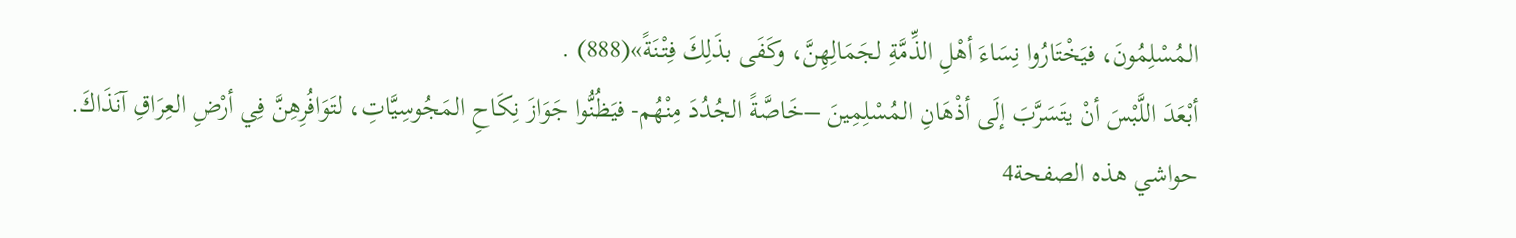المُسْلِمُونَ، فيَخْتَارُوا نِسَاءَ أهْلِ الذِّمَّةِ لجَمَالِهِنَّ، وكَفَى بذَلِكَ فِتْنَةً»(888) .
أبْعَدَ اللَّبْسَ أنْ يتَسَرَّبَ إلَى أذْهَانِ المُسْلِمِينَ –خَاصَّةً الجُدُدَ مِنْهُم- فيَظُنُّوا جَوَازَ نِكَاحِ المَجُوسِيَّاتِ، لتَوَافُرِهِنَّ فِي أرْضِ العِرَاقِ آنَذَاكَ.
حواشي هذه الصفحة4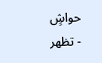حواشٍ
- تظهر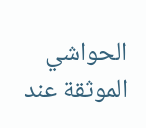الحواشي الموثقة عند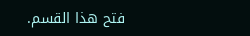فتح هذا القسم.